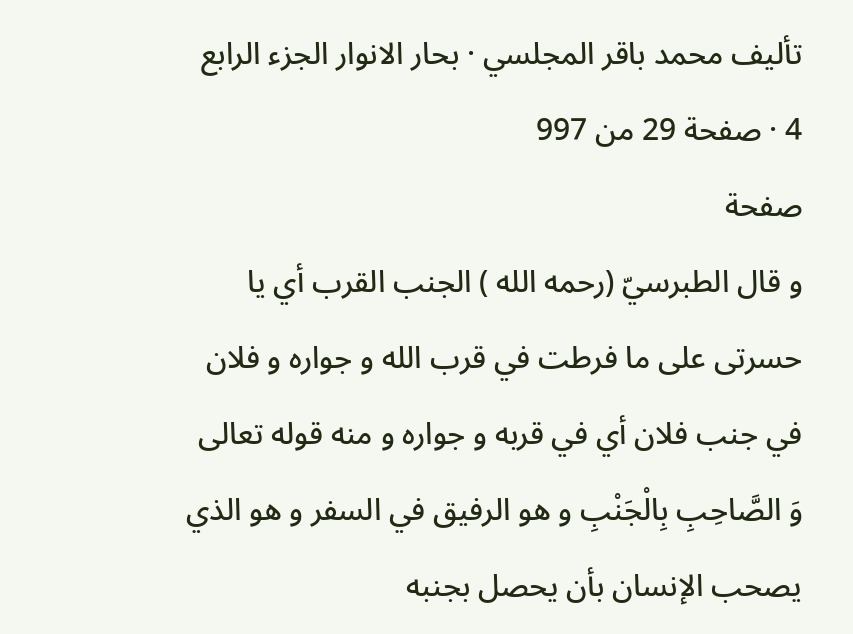تأليف محمد باقر المجلسي · بحار الانوار الجزء الرابع 4 · صفحة 29 من 997
صفحة
و قال الطبرسيّ (رحمه الله ) الجنب القرب أي يا حسرتى على ما فرطت في قرب الله و جواره و فلان في جنب فلان أي في قربه و جواره و منه قوله تعالى وَ الصَّاحِبِ بِالْجَنْبِ و هو الرفيق في السفر و هو الذي يصحب الإنسان بأن يحصل بجنبه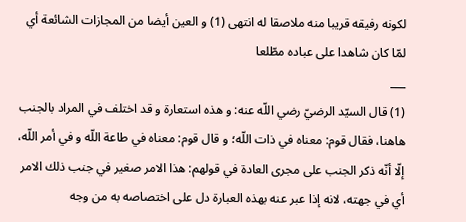لكونه رفيقه قريبا منه ملاصقا له انتهى (1) و العين أيضا من المجازات الشائعة أي لمّا كان شاهدا على عباده مطّلعا
___
(1) قال السيّد الرضيّ رضي اللّه عنه: و هذه استعارة و قد اختلف في المراد بالجنب هاهنا، فقال قوم: معناه في ذات اللّه؛ و قال قوم: معناه في طاعة اللّه و في أمر اللّه، إلّا أنّه ذكر الجنب على مجرى العادة في قولهم: هذا الامر صغير في جنب ذلك الامر أي في جهته، لانه إذا عبر عنه بهذه العبارة دل على اختصاصه به من وجه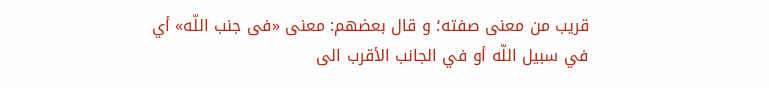قريب من معنى صفته؛ و قال بعضهم: معنى «فى جنب اللّه» أي في سبيل اللّه أو في الجانب الأقرب الى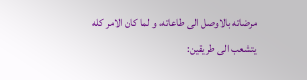مرضاته بالاوصل الى طاعاته، و لما كان الامر كله يتشعب الى طريقين: